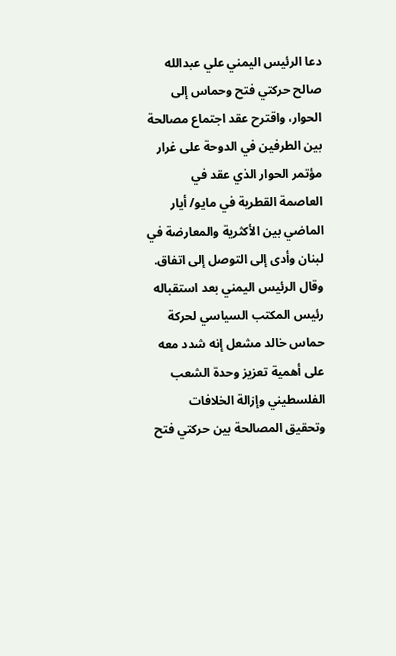دعا الرئيس اليمني علي عبدالله صالح حركتي فتح وحماس إلى الحوار، واقترح عقد اجتماع مصالحة بين الطرفين في الدوحة على غرار مؤتمر الحوار الذي عقد في العاصمة القطرية في مايو/ أيار الماضي بين الأكثرية والمعارضة في لبنان وأدى إلى التوصل إلى اتفاق.
وقال الرئيس اليمني بعد استقباله رئيس المكتب السياسي لحركة حماس خالد مشعل إنه شدد معه على أهمية تعزيز وحدة الشعب الفلسطيني وإزالة الخلافات وتحقيق المصالحة بين حركتي فتح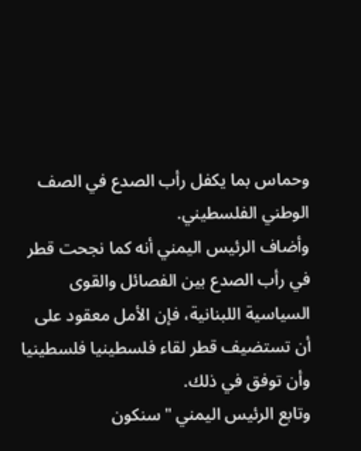وحماس بما يكفل رأب الصدع في الصف الوطني الفلسطيني.
وأضاف الرئيس اليمني أنه كما نجحت قطر في رأب الصدع بين الفصائل والقوى السياسية اللبنانية، فإن الأمل معقود على أن تستضيف قطر لقاء فلسطينيا فلسطينيا وأن توفق في ذلك.
وتابع الرئيس اليمني "سنكون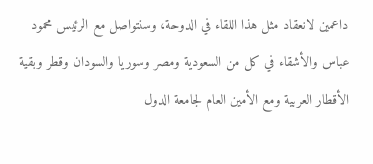داعمين لانعقاد مثل هذا اللقاء في الدوحة، وسنتواصل مع الرئيس محمود عباس والأشقاء في كل من السعودية ومصر وسوريا والسودان وقطر وبقية الأقطار العربية ومع الأمين العام لجامعة الدول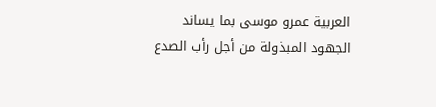العربية عمرو موسى بما يساند الجهود المبذولة من أجل رأب الصدع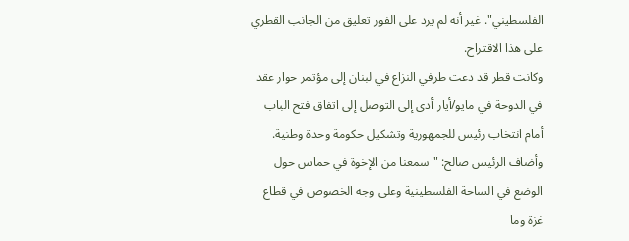الفلسطيني". غير أنه لم يرد على الفور تعليق من الجانب القطري على هذا الاقتراح.
وكانت قطر قد دعت طرفي النزاع في لبنان إلى مؤتمر حوار عقد في الدوحة في مايو/أيار أدى إلى التوصل إلى اتفاق فتح الباب أمام انتخاب رئيس للجمهورية وتشكيل حكومة وحدة وطنية.
وأضاف الرئيس صالح: "سمعنا من الإخوة في حماس حول الوضع في الساحة الفلسطينية وعلى وجه الخصوص في قطاع غزة وما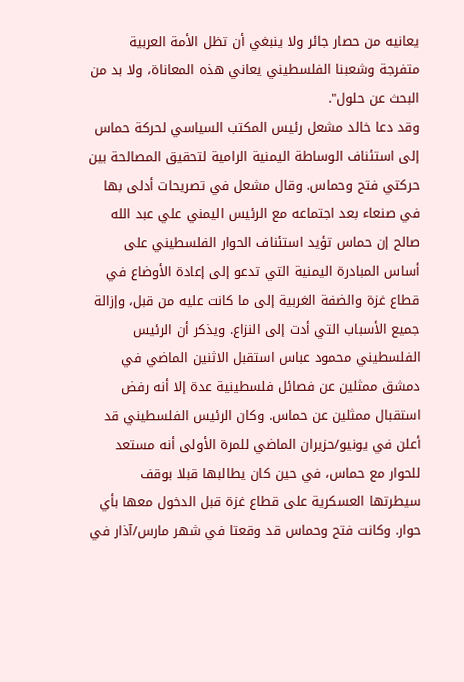يعانيه من حصار جائر ولا ينبغي أن تظل الأمة العربية متفرجة وشعبنا الفلسطيني يعاني هذه المعاناة، ولا بد من البحث عن حلول".
وقد دعا خالد مشعل رئيس المكتب السياسي لحركة حماس إلى استئناف الوساطة اليمنية الرامية لتحقيق المصالحة بين حركتي فتح وحماس. وقال مشعل في تصريحات أدلى بها في صنعاء بعد اجتماعه مع الرئيس اليمني علي عبد الله صالح إن حماس تؤيد استئناف الحوار الفلسطيني على أساس المبادرة اليمنية التي تدعو إلى إعادة الأوضاع في قطاع غزة والضفة الغربية إلى ما كانت عليه من قبل، وإزالة جميع الأسباب التي أدت إلى النزاع. ويذكر أن الرئيس الفلسطيني محمود عباس استقبل الاثنين الماضي في دمشق ممثلين عن فصائل فلسطينية عدة إلا أنه رفض استقبال ممثلين عن حماس. وكان الرئيس الفلسطيني قد أعلن في يونيو/حزيران الماضي للمرة الأولى أنه مستعد للحوار مع حماس، في حين كان يطالبها قبلا بوقف سيطرتها العسكرية على قطاع غزة قبل الدخول معها بأي حوار. وكانت فتح وحماس قد وقعتا في شهر مارس/آذار في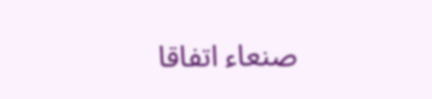صنعاء اتفاقا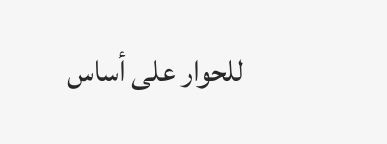للحوار على أساس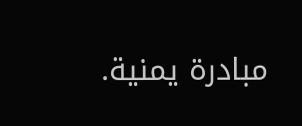مبادرة يمنية.